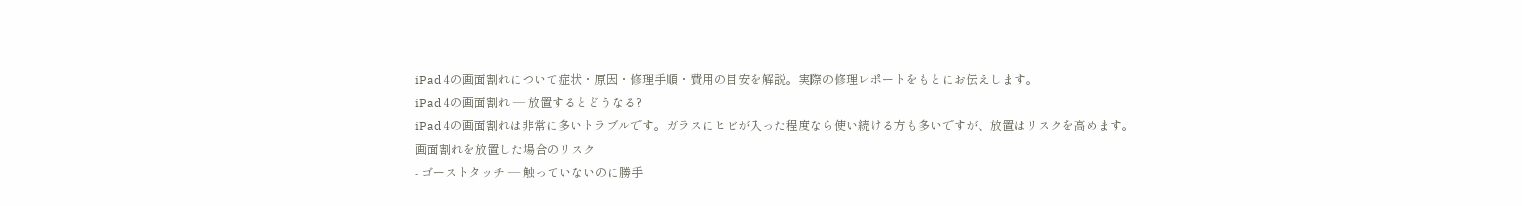iPad 4の画面割れについて症状・原因・修理手順・費用の目安を解説。実際の修理レポートをもとにお伝えします。
iPad 4の画面割れ — 放置するとどうなる?
iPad 4の画面割れは非常に多いトラブルです。ガラスにヒビが入った程度なら使い続ける方も多いですが、放置はリスクを高めます。
画面割れを放置した場合のリスク
- ゴーストタッチ — 触っていないのに勝手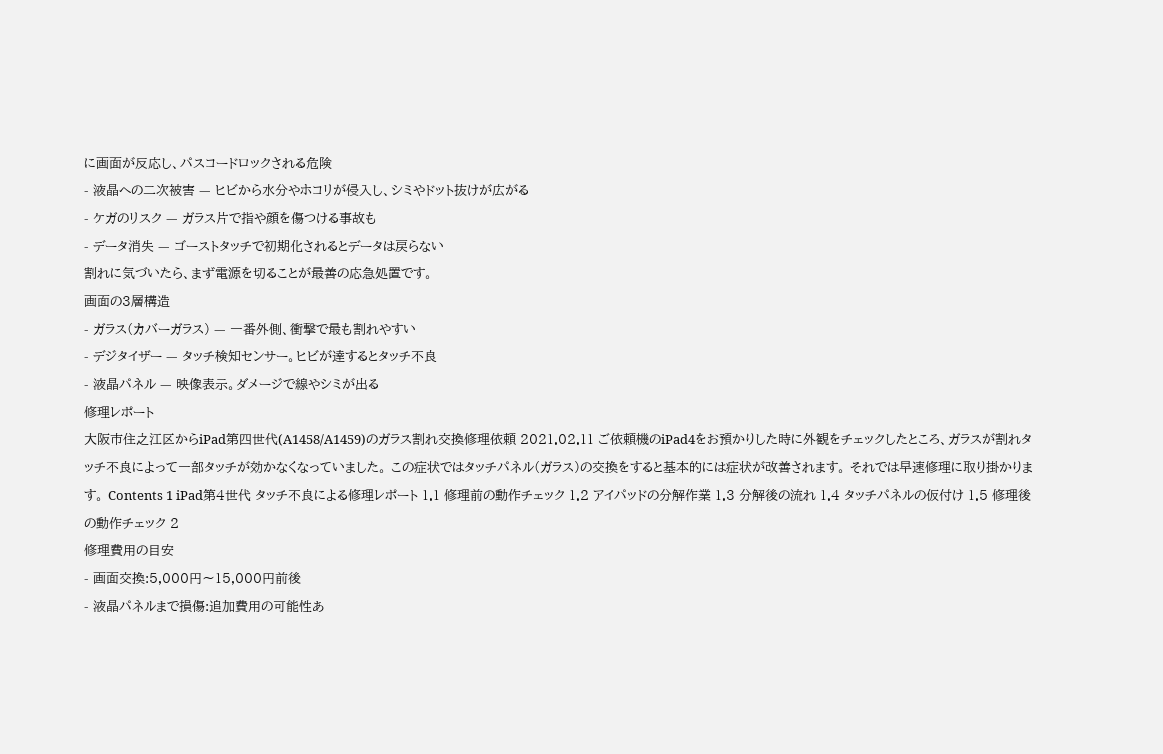に画面が反応し、パスコードロックされる危険
- 液晶への二次被害 — ヒビから水分やホコリが侵入し、シミやドット抜けが広がる
- ケガのリスク — ガラス片で指や顔を傷つける事故も
- データ消失 — ゴーストタッチで初期化されるとデータは戻らない
割れに気づいたら、まず電源を切ることが最善の応急処置です。
画面の3層構造
- ガラス(カバーガラス) — 一番外側、衝撃で最も割れやすい
- デジタイザー — タッチ検知センサー。ヒビが達するとタッチ不良
- 液晶パネル — 映像表示。ダメージで線やシミが出る
修理レポート
大阪市住之江区からiPad第四世代(A1458/A1459)のガラス割れ交換修理依頼 2021.02.11 ご依頼機のiPad4をお預かりした時に外観をチェックしたところ、ガラスが割れタッチ不良によって一部タッチが効かなくなっていました。 この症状ではタッチパネル(ガラス)の交換をすると基本的には症状が改善されます。 それでは早速修理に取り掛かります。 Contents 1 iPad第4世代 タッチ不良による修理レポート 1.1 修理前の動作チェック 1.2 アイパッドの分解作業 1.3 分解後の流れ 1.4 タッチパネルの仮付け 1.5 修理後の動作チェック 2
修理費用の目安
- 画面交換:5,000円〜15,000円前後
- 液晶パネルまで損傷:追加費用の可能性あ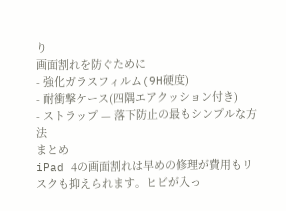り
画面割れを防ぐために
- 強化ガラスフィルム(9H硬度)
- 耐衝撃ケース(四隅エアクッション付き)
- ストラップ — 落下防止の最もシンプルな方法
まとめ
iPad 4の画面割れは早めの修理が費用もリスクも抑えられます。ヒビが入っ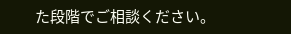た段階でご相談ください。